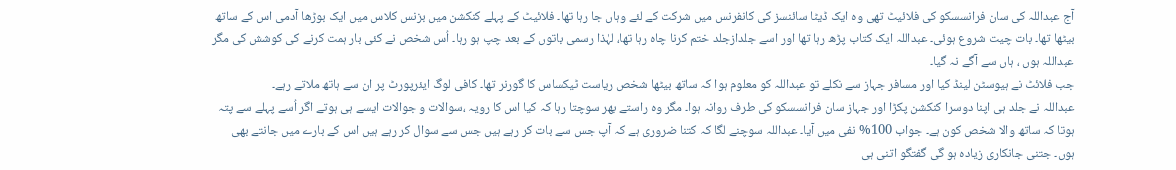آج عبداللہ کی سان فرانسسکو کی فلائیٹ تھی وہ ایک ڈیٹا سائنسز کی کانفرنس میں شرکت کے لئے وہاں جا رہا تھا۔ فلائیٹ کے پہلے کنکشن میں بزنس کلاس میں ایک بوڑھا آدمی اس کے ساتھ بیٹھا تھا۔ بات چیت شروع ہوئی۔ عبداللہ ایک کتاب پڑھ رہا تھا اور اسے جلدازجلد ختم کرنا چاہ رہا تھا، لہٰذا رسمی باتوں کے بعد چپ ہو رہا۔ اُس شخص نے کئی بار ہمت کرنے کی کوشش کی مگر عبداللہ ہوں ، ہاں سے آگے نہ گیا۔
جب فلائٹ نے ہیوسٹن لینڈ کیا اور مسافر جہاز سے نکلے تو عبداللہ کو معلوم ہوا کہ ساتھ بیٹھا شخص ریاست ٹیکساس کا گورنر تھا۔ کافی لوگ ایئرپورٹ پر ان سے ہاتھ ملاتے رہے۔
عبداللہ نے جلد ہی اپنا دوسرا کنکشن پکڑا اور جہاز سان فرانسسکو کی طرف روانہ ہوا۔ مگر وہ راستے بھر سوچتا رہا کہ کیا اس کا رویہ ،سوالات و جوالات ایسے ہی ہوتے اگر اُسے پہلے سے پتہ ہوتا کہ ساتھ والا شخص کون ہے۔ جواب 100% نفی میں آیا۔ عبداللہ سوچنے لگا کہ کتنا ضروری ہے کہ آپ جس سے بات کر رہے ہیں جس سے سوال کر رہے ہیں اس کے بارے میں جانتے بھی ہوں۔ جتنی جانکاری زیادہ ہو گی گفتگو اتنی ہی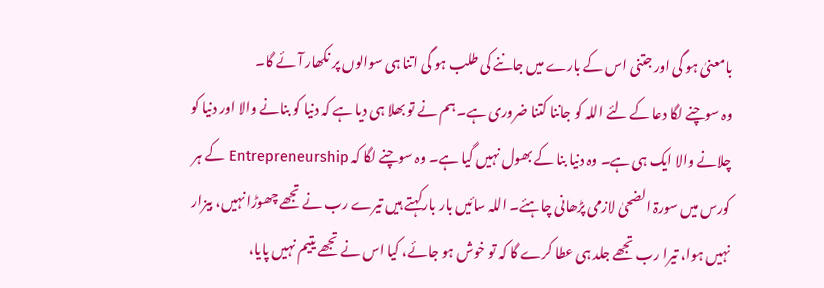بامعنیٰ ہو گی اور جتنی اس کے بارے میں جاننے کی طلب ہو گی اتنا ہی سوالوں پر نکھار آئے گا۔
وہ سوچنے لگا دعا کے لئے اللہ کو جاننا کتنا ضروری ہے۔ ہم نے تو بھلا ہی دیا ہے کہ دنیا کو بنانے والا اور دنیا کو چلانے والا ایک ہی ہے۔ وہ دنیا بنا کے بھول نہیں گیا ہے۔ وہ سوچنے لگا کہ Entrepreneurship کے ہر کورس میں سورۃ الضحیٰ لازمی پڑھانی چاہئے۔ اللہ سائیں بار بارکہتے ہیں تیرے رب نے تجھے چھوڑا نہیں، بیزار نہیں ہوا، تیرا رب تجھے جلد ہی عطا کرے گا کہ تو خوش ہو جائے، کیا اس نے تجھے یتیم نہیں پایا،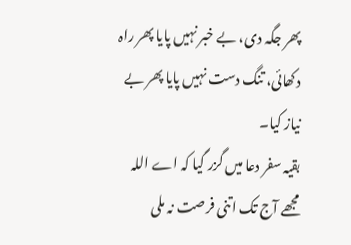پھر جگہ دی، بے خبر نہیں پایا پھر راہ دکھائی، تنگ دست نہیں پایا پھر بے نیاز کیا۔
بقیہ سفر دعا میں گزر گیا کہ اے اللہ مجھے آج تک اتنی فرصت نہ ملی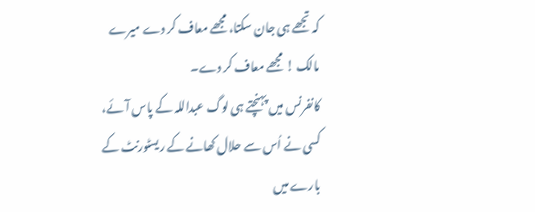کہ تجھے ہی جان سکتا، مجھے معاف کر دے میرے مالک ! مجھے معاف کر دے۔
کانفرنس میں پہنچتے ہی لوگ عبداللہ کے پاس آئے، کسی نے اُس سے حلال کھانے کے ریسٹورنٹ کے بارے میں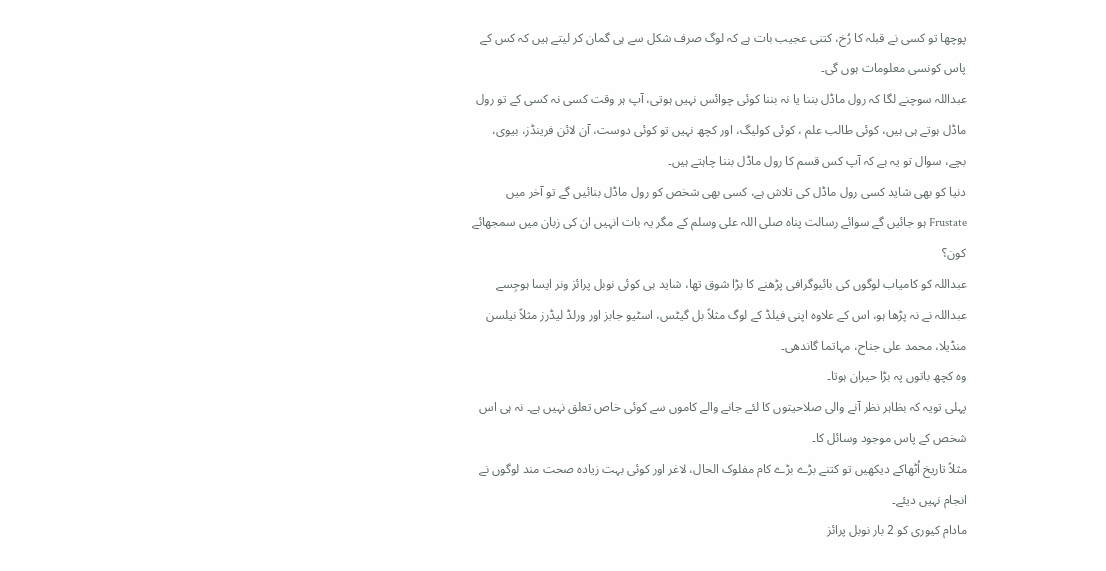پوچھا تو کسی نے قبلہ کا رُخ، کتنی عجیب بات ہے کہ لوگ صرف شکل سے ہی گمان کر لیتے ہیں کہ کس کے پاس کونسی معلومات ہوں گی۔
عبداللہ سوچنے لگا کہ رول ماڈل بننا یا نہ بننا کوئی چوائس نہیں ہوتی، آپ ہر وقت کسی نہ کسی کے تو رول ماڈل ہوتے ہی ہیں، کوئی طالب علم ، کوئی کولیگ، اور کچھ نہیں تو کوئی دوست، آن لائن فرینڈز، بیوی، بچے، سوال تو یہ ہے کہ آپ کس قسم کا رول ماڈل بننا چاہتے ہیں۔
دنیا کو بھی شاید کسی رول ماڈل کی تلاش ہے، کسی بھی شخص کو رول ماڈل بنائیں گے تو آخر میں Frustate ہو جائیں گے سوائے رسالت پناہ صلی اللہ علی وسلم کے مگر یہ بات انہیں ان کی زبان میں سمجھائے کون؟
عبداللہ کو کامیاب لوگوں کی بائیوگرافی پڑھنے کا بڑا شوق تھا، شاید ہی کوئی نوبل پرائز ونر ایسا ہوجِسے عبداللہ نے نہ پڑھا ہو، اس کے علاوہ اپنی فیلڈ کے لوگ مثلاً بل گیٹس، اسٹیو جابز اور ورلڈ لیڈرز مثلاً نیلسن منڈیلا، محمد علی جناح، مہاتما گاندھی۔
وہ کچھ باتوں پہ بڑا حیران ہوتا۔
پہلی تویہ کہ بظاہر نظر آنے والی صلاحیتوں کا لئے جانے والے کاموں سے کوئی خاص تعلق نہیں ہے۔ نہ ہی اس شخص کے پاس موجود وسائل کا۔
مثلاً تاریخ اُٹھاکے دیکھیں تو کتنے بڑے بڑے کام مفلوک الحال، لاغر اور کوئی بہت زیادہ صحت مند لوگوں نے انجام نہیں دیئے۔
مادام کیوری کو 2 بار نوبل پرائز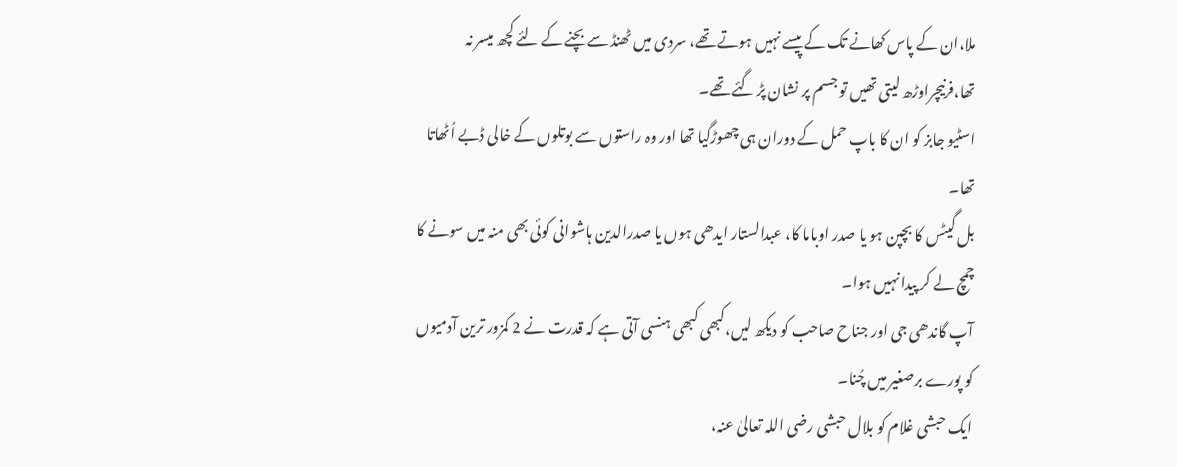ملا،ان کے پاس کھانے تک کے پیسے نہیں ہوتے تھے، سردی میں ٹھنڈ سے بچنے کے لئے کچھ میسر نہ تھا،فرنیچراوڑھ لیتی تھیں تو جسم پر نشان پڑ گئے تھے۔
اسٹیو جابز کو ان کا باپ حمل کے دوران ہی چھوڑگیا تھا اور وہ راستوں سے بوتلوں کے خالی ڈبے اُٹھاتا تھا۔
بل گیٹس کا بچپن ہو یا صدر اوباما کا، عبدالستار ایدھی ہوں یا صدرالدین ہاشوانی کوئی بھی منہ میں سونے کا چمچ لے کر پیدا نہیں ہوا۔
آپ گاندھی جی اور جناح صاحب کو دیکھ لیں،کبھی کبھی ہنسی آتی ہے کہ قدرت نے 2 کمزور ترین آدمیوں کو پورے برصغیر میں چُنا۔
ایک حبشی غلام کو بلال حبشی رضی اللہ تعالیٰ عنہ،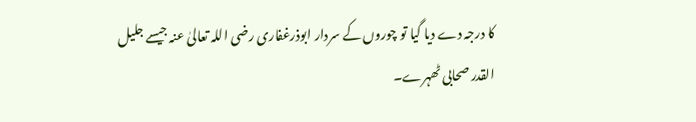کا درجہ دے دیا گیا تو چوروں کے سردار ابوذرغفاری رضی اللہ تعالیٰ عنہ جیسے جلیل القدر صحابی ٹھہرے۔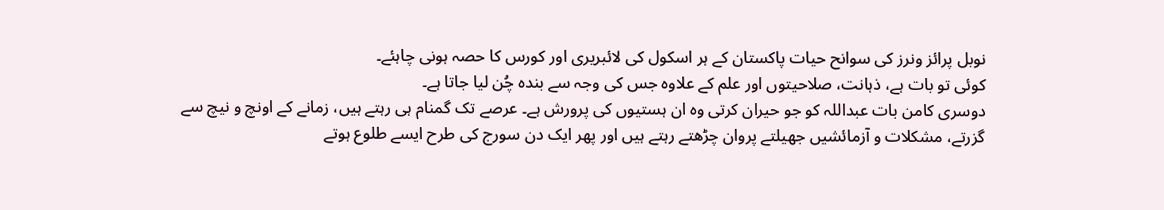نوبل پرائز ونرز کی سوانح حیات پاکستان کے ہر اسکول کی لائبریری اور کورس کا حصہ ہونی چاہئے۔
کوئی تو بات ہے، ذہانت، صلاحیتوں اور علم کے علاوہ جس کی وجہ سے بندہ چُن لیا جاتا ہے۔
دوسری کامن بات عبداللہ کو جو حیران کرتی وہ ان ہستیوں کی پرورش ہے۔ عرصے تک گمنام ہی رہتے ہیں، زمانے کے اونچ و نیچ سے گزرتے، مشکلات و آزمائشیں جھیلتے پروان چڑھتے رہتے ہیں اور پھر ایک دن سورج کی طرح ایسے طلوع ہوتے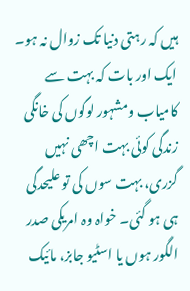ہیں کہ رہتی دنیا تک زوال نہ ہو۔
ایک اور بات کہ بہت سے کامیاب ومشہور لوگوں کی خانگی زندگی کوئی بہت اچھی نہیں گزری، بہت سوں کی تو علیحدگی ہی ہو گئی۔ خواہ وہ امریکی صدر الگور ہوں یا اسٹیو جابز، مائیک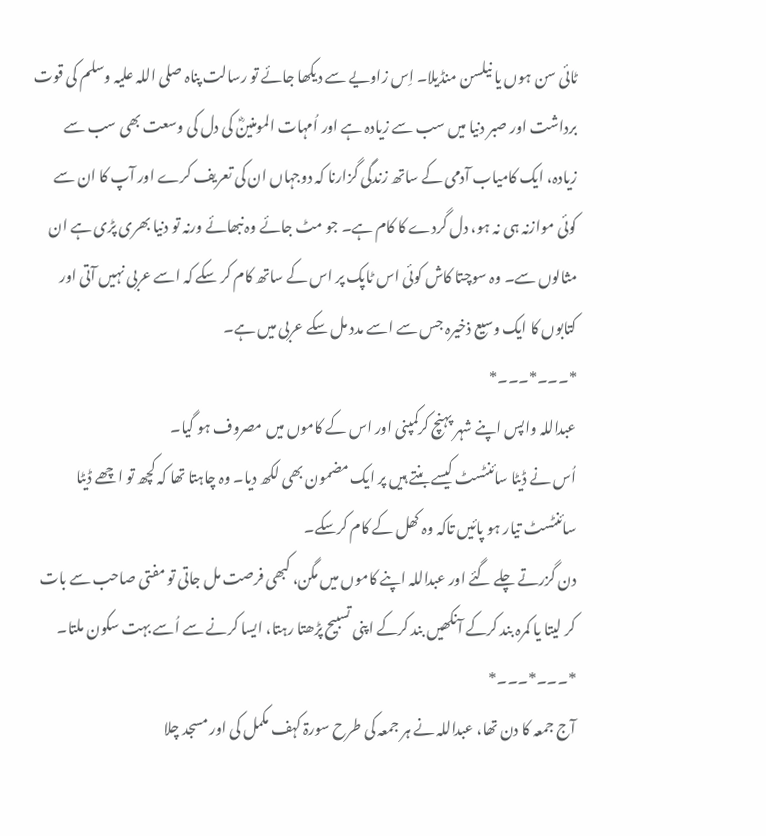ٹائی سن ہوں یا نیلسن منڈیلا۔ اِس زاویے سے دیکھا جائے تو رسالت پناہ صلی اللہ علیہ وسلم کی قوت برداشت اور صبر دنیا میں سب سے زیادہ ہے اور اُمہات المومنینؓ کی دل کی وسعت بھی سب سے زیادہ، ایک کامیاب آدمی کے ساتھ زندگی گزارنا کہ دوجہاں ان کی تعریف کرے اور آپ کا ان سے کوئی موازنہ ہی نہ ہو، دل گردے کا کام ہے۔ جو مٹ جائے وہ نبھائے ورنہ تو دنیا بھری پڑی ہے ان مثالوں سے۔ وہ سوچتا کاش کوئی اس ٹاپک پر اس کے ساتھ کام کر سکے کہ اسے عربی نہیں آتی اور کتابوں کا ایک وسیع ذخیرہ جس سے اسے مدد مل سکے عربی میں ہے۔
*۔۔۔*۔۔۔*
عبداللہ واپس اپنے شہر پہنچ کرکمپنی اور اس کے کاموں میں مصروف ہو گیا۔
اُس نے ڈیٹا سائنٹسٹ کیسے بنتے ہیں پر ایک مضمون بھی لکھ دیا۔ وہ چاہتا تھا کہ کچھ تو اچھے ڈیٹا سائنٹسٹ تیار ہو پائیں تاکہ وہ کھل کے کام کرسکے۔
دن گزرتے چلے گئے اور عبداللہ اپنے کاموں میں مگن، کبھی فرصت مل جاتی تو مفتی صاحب سے بات کر لیتا یا کمرہ بند کرکے آنکھیں بند کرکے اپنی تسبیح پڑھتا رہتا، ایسا کرنے سے اُسے بہت سکون ملتا۔
*۔۔۔*۔۔۔*
آج جمعہ کا دن تھا، عبداللہ نے ہر جمعہ کی طرح سورۃ کہف مکمل کی اور مسجد چلا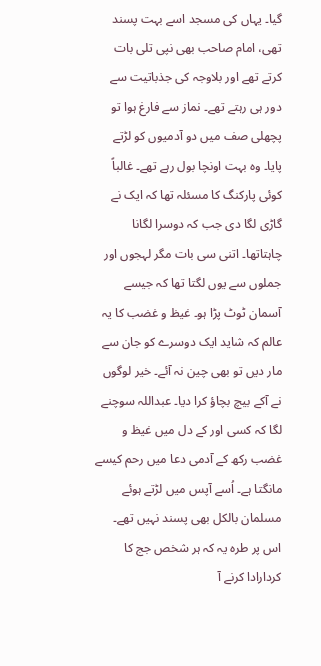گیا۔ یہاں کی مسجد اسے بہت پسند تھی، امام صاحب بھی نپی تلی بات کرتے تھے اور بلاوجہ کی جذباتیت سے دور ہی رہتے تھے۔ نماز سے فارغ ہوا تو پچھلی صف میں دو آدمیوں کو لڑتے پایا۔ وہ بہت اونچا بول رہے تھے۔ غالباً کوئی پارکنگ کا مسئلہ تھا کہ ایک نے گاڑی لگا دی جب کہ دوسرا لگانا چاہتاتھا۔ اتنی سی بات مگر لہجوں اور جملوں سے یوں لگتا تھا کہ جیسے آسمان ٹوٹ پڑا ہو۔ غیظ و غضب کا یہ عالم کہ شاید ایک دوسرے کو جان سے مار دیں تو بھی چین نہ آئے۔ خیر لوگوں نے آکے بیچ بچاؤ کرا دیا۔ عبداللہ سوچنے لگا کہ کسی اور کے دل میں غیظ و غضب رکھ کے آدمی دعا میں رحم کیسے مانگتا ہے۔ اُسے آپس میں لڑتے ہوئے مسلمان بالکل بھی پسند نہیں تھے۔
اس پر طرہ یہ کہ ہر شخص جج کا کردارادا کرنے آ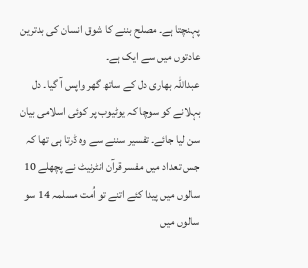پہنچتا ہے۔ مصلح بننے کا شوق انسان کی بدترین عادتوں میں سے ایک ہے۔
عبداللہ بھاری دل کے ساتھ گھر واپس آ گیا۔ دل بہلانے کو سوچا کہ یوٹیوب پر کوئی اسلامی بیان سن لیا جائے۔ تفسیر سننے سے وہ ڈرتا ہی تھا کہ جس تعداد میں مفسر قرآن انٹرنیٹ نے پچھلے 10 سالوں میں پیدا کئے اتنے تو اُمت مسلمہ 14 سو سالوں میں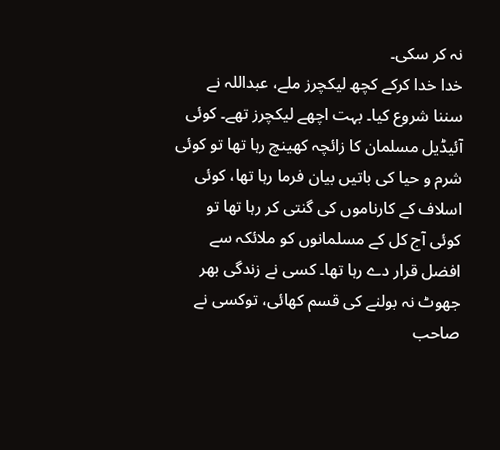نہ کر سکی۔
خدا خدا کرکے کچھ لیکچرز ملے، عبداللہ نے سننا شروع کیا۔ بہت اچھے لیکچرز تھے۔ کوئی آئیڈیل مسلمان کا زائچہ کھینچ رہا تھا تو کوئی شرم و حیا کی باتیں بیان فرما رہا تھا، کوئی اسلاف کے کارناموں کی گنتی کر رہا تھا تو کوئی آج کل کے مسلمانوں کو ملائکہ سے افضل قرار دے رہا تھا۔ کسی نے زندگی بھر جھوٹ نہ بولنے کی قسم کھائی، توکسی نے صاحب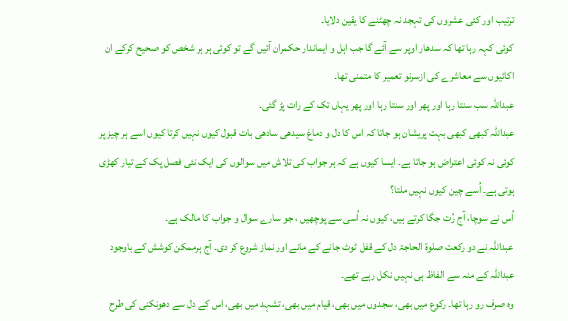ترتیب اور کئی عشروں کی تہجد نہ چھٹنے کا یقین دلایا۔
کوئی کہہ رہا تھا کہ سدھار اوپر سے آئے گا جب اہل و ایماندار حکمران آئیں گے تو کوئی ہر ہر شخص کو صحیح کرکے ان اکائیوں سے معاشرے کی ازسرنو تعمیر کا متمنی تھا۔
عبداللہ سب سنتا رہا اور پھر اور سنتا رہا اور پھر یہاں تک کے رات پڑ گئی۔
عبداللہ کبھی کبھی بہت پریشان ہو جاتا کہ اس کا دل و دماغ سیدھی سادھی بات قبول کیوں نہیں کرتا کیوں اسے ہر چیز پر کوئی نہ کوئی اعتراض ہو جاتا ہے۔ ایسا کیوں ہے کہ ہر جواب کی تلاش میں سوالوں کی ایک نئی فصل پک کے تیار کھڑی ہوتی ہے۔ اُسے چین کیوں نہیں ملتا؟
اُس نے سوچا، آج رُت جگا کرتے ہیں، کیوں نہ اُسی سے پوچھیں ، جو سارے سوال و جواب کا مالک ہے۔
عبداللہ نے دو رکعت صلوۃ الحاجۃ دل کے قفل ٹوٹ جانے کے مانے اور نماز شروع کر دی۔ آج ہرممکن کوشش کے باوجود عبداللہ کے منہ سے الفاظ ہی نہیں نکل رہے تھے۔
وہ صرف رو رہا تھا۔ رکوع میں بھی، سجدوں میں بھی، قیام میں بھی، تشہد میں بھی، اس کے دل سے دھونکنی کی طرح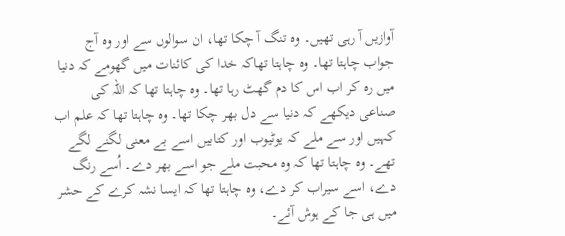آوازیں آ رہی تھیں۔ وہ تنگ آ چکا تھا، ان سوالوں سے اور وہ آج جواب چاہتا تھا۔ وہ چاہتا تھاکہ خدا کی کائنات میں گھومے کہ دنیا میں رہ کر اب اس کا دم گھٹ رہا تھا۔ وہ چاہتا تھا کہ اللہ کی صناعی دیکھے کہ دنیا سے دل بھر چکا تھا۔ وہ چاہتا تھا کہ علم اب کہیں اور سے ملے کہ یوٹیوب اور کتابیں اسے بے معنی لگنے لگے تھے۔ وہ چاہتا تھا کہ وہ محبت ملے جو اسے بھر دے۔ اُسے رنگ دے، اسے سیراب کر دے، وہ چاہتا تھا کہ ایسا نشہ کرے کے حشر میں ہی جا کے ہوش آئے۔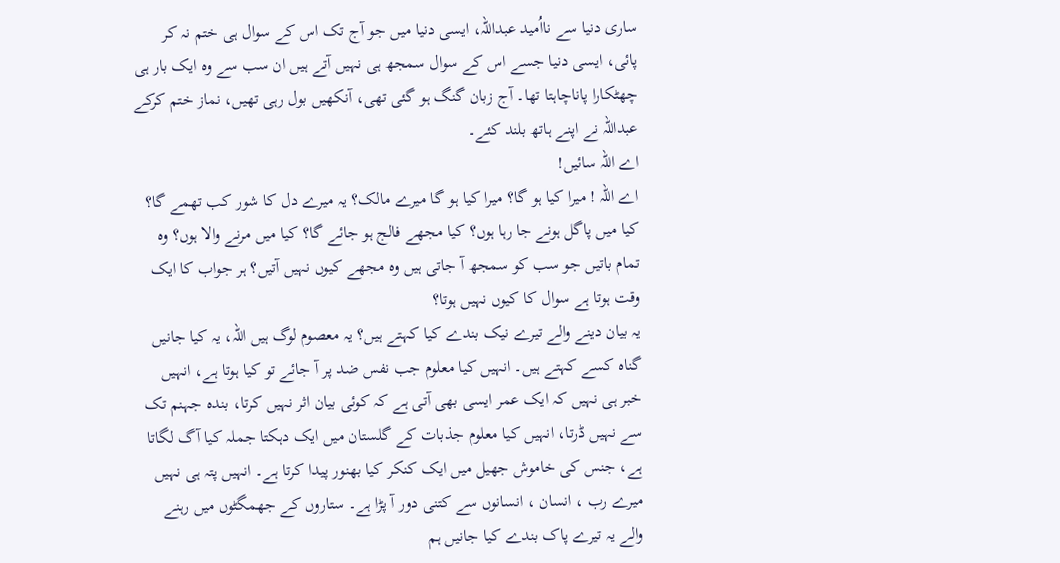ساری دنیا سے نااُمید عبداللہ، ایسی دنیا میں جو آج تک اس کے سوال ہی ختم نہ کر پائی، ایسی دنیا جسے اس کے سوال سمجھ ہی نہیں آتے ہیں ان سب سے وہ ایک بار ہی چھٹکارا پاناچاہتا تھا۔ آج زبان گنگ ہو گئی تھی، آنکھیں بول رہی تھیں، نماز ختم کرکے عبداللہ نے اپنے ہاتھ بلند کئے۔
اے اللہ سائیں!
اے اللہ ! میرا کیا ہو گا؟ میرا کیا ہو گا میرے مالک؟ یہ میرے دل کا شور کب تھمے گا؟ کیا میں پاگل ہونے جا رہا ہوں؟ کیا مجھے فالج ہو جائے گا؟ کیا میں مرنے والا ہوں؟ وہ تمام باتیں جو سب کو سمجھ آ جاتی ہیں وہ مجھے کیوں نہیں آتیں؟ ہر جواب کا ایک وقت ہوتا ہے سوال کا کیوں نہیں ہوتا؟
یہ بیان دینے والے تیرے نیک بندے کیا کہتے ہیں؟ یہ معصوم لوگ ہیں اللہ، یہ کیا جانیں گناہ کسے کہتے ہیں۔ انہیں کیا معلوم جب نفس ضد پر آ جائے تو کیا ہوتا ہے، انہیں خبر ہی نہیں کہ ایک عمر ایسی بھی آتی ہے کہ کوئی بیان اثر نہیں کرتا، بندہ جہنم تک سے نہیں ڈرتا، انہیں کیا معلوم جذبات کے گلستان میں ایک دہکتا جملہ کیا آگ لگاتا ہے، جنس کی خاموش جھیل میں ایک کنکر کیا بھنور پیدا کرتا ہے۔ انہیں پتہ ہی نہیں میرے رب ، انسان ، انسانوں سے کتنی دور آ پڑا ہے۔ ستاروں کے جھمگٹوں میں رہنے والے یہ تیرے پاک بندے کیا جانیں ہم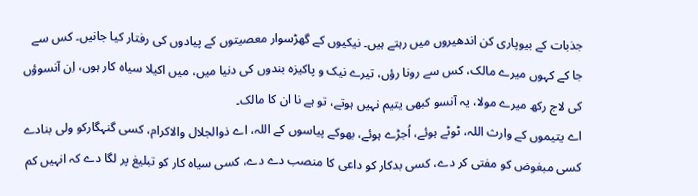جذبات کے بیوپاری کن اندھیروں میں رہتے ہیں۔ نیکیوں کے گھڑسوار معصیتوں کے پیادوں کی رفتار کیا جانیں۔ کس سے جا کے کہوں میرے مالک، کس سے رونا رؤں، تیرے نیک و پاکیزہ بندوں کی دنیا میں، میں اکیلا سیاہ کار ہوں، اِن آنسوؤں کی لاج رکھ میرے مولا، یہ آنسو کبھی یتیم نہیں ہوتے، تو ہے نا ان کا مالک۔
اے یتیموں کے وارث اللہ، ٹوٹے ہوئے، اُجڑے ہوئے، بھوکے پیاسوں کے اللہ، اے ذوالجلال والاکرام، کسی گنہگارکو ولی بنادے کسی مبغوض کو مفتی کر دے، کسی بدکار کو داعی کا منصب دے دے، کسی سیاہ کار کو تبلیغ پر لگا دے کہ انہیں کم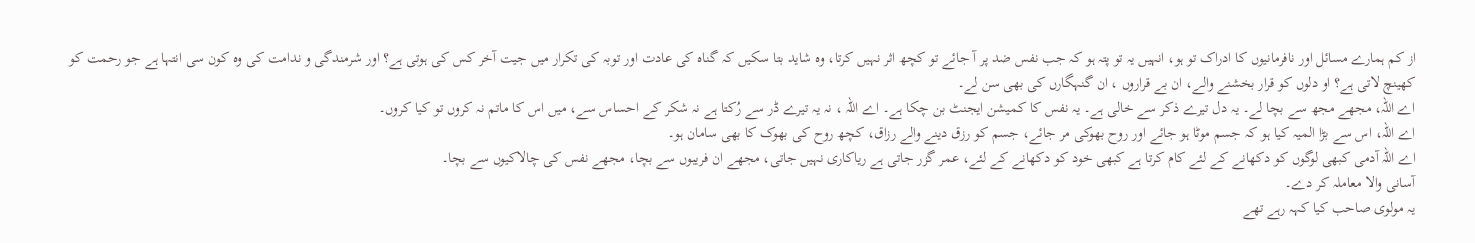از کم ہمارے مسائل اور نافرمانیوں کا ادراک تو ہو، انہیں یہ تو پتہ ہو کہ جب نفس ضد پر آ جائے تو کچھ اثر نہیں کرتا، وہ شاید بتا سکیں کہ گناہ کی عادت اور توبہ کی تکرار میں جیت آخر کس کی ہوتی ہے؟ اور شرمندگی و ندامت کی وہ کون سی انتہا ہے جو رحمت کو کھینچ لاتی ہے؟ او دلوں کو قرار بخشنے والے، ان بے قراروں ، ان گنہگارں کی بھی سن لے۔
اے اللہ، مجھے مجھ سے بچا لے۔ یہ دل تیرے ذکر سے خالی ہے۔ یہ نفس کا کمیشن ایجنٹ بن چکا ہے۔ اے اللہ ، نہ یہ تیرے ڈر سے رُکتا ہے نہ شکر کے احساس سے، میں اس کا ماتم نہ کروں تو کیا کروں۔
اے اللہ، اس سے بڑا المیہ کیا ہو کہ جسم موٹا ہو جائے اور روح بھوکی مر جائے، جسم کو رزق دینے والے رزاق، کچھ روح کی بھوک کا بھی سامان ہو۔
اے اللہ آدمی کبھی لوگوں کو دکھانے کے لئے کام کرتا ہے کبھی خود کو دکھانے کے لئے، عمر گزر جاتی ہے ریاکاری نہیں جاتی، مجھے ان فریبوں سے بچا، مجھے نفس کی چالاکیوں سے بچا۔
آسانی والا معاملہ کر دے۔
یہ مولوی صاحب کیا کہہ رہے تھے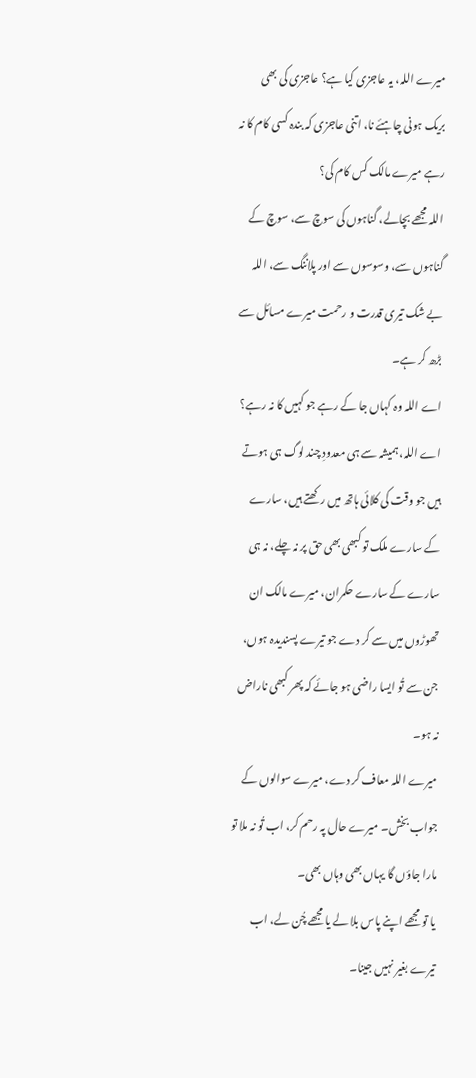میرے اللہ، یہ عاجزی کیا ہے؟ عاجزی کی بھی بریک ہونی چاہئے نا، اتنی عاجزی کہ بندہ کسی کام کا نہ رہے میرے مالک کس کام کی؟
اللہ مجھے بچالے، گناہوں کی سوچ سے، سوچ کے گناہوں سے، وسوسوں سے اور پلاننگ سے، اللہ بے شک تیری قدرت و رحمت میرے مسائل سے بڑھ کر ہے۔
اے اللہ وہ کہاں جا کے رہے جو کہیں کا نہ رہے؟
اے اللہ، ہمیشہ سے ہی معدودِ چند لوگ ہی ہوتے ہیں جو وقت کی کلائی ہاتھ میں رکھتے ہیں، سارے کے سارے ملک تو کبھی بھی حق پر نہ چلے، نہ ہی سارے کے سارے حکمران، میرے مالک ان تھوڑوں میں سے کر دے جو تیرے پسندیدہ ہوں، جن سے تُو ایسا راضی ہو جائے کہ پھر کبھی ناراض نہ ہو۔
میرے اللہ معاف کر دے، میرے سوالوں کے جواب بخش۔ میرے حال پہ رحم کر، اب تُو نہ ملا تو مارا جاؤں گا یہاں بھی وہاں بھی۔
یا تو مجھے اپنے پاس بلا لے یا مجھے چُن لے، اب تیرے بغیر نہیں جینا۔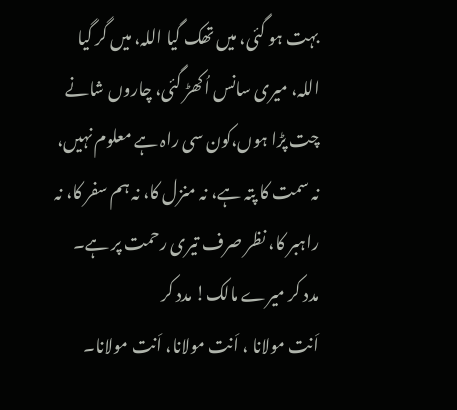بہت ہو گئی، میں تھک گیا اللہ، میں گر گیا اللہ، میری سانس اُکھڑ گئی، چاروں شانے چت پڑا ہوں،کون سی راہ ہے معلوم نہیں، نہ سمت کا پتہ ہے، نہ منزل کا، نہ ہم سفر کا، نہ راہبر کا، نظر صرف تیری رحمت پر ہے۔
مدد کر میرے مالک! مدد کر
اَنت مولانا ، اَنت مولانا، اَنت مولانا۔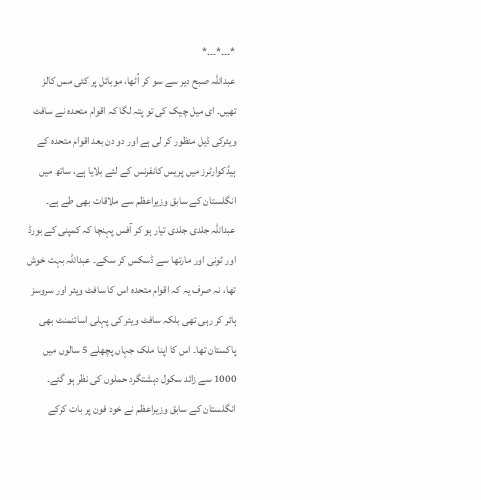*۔۔۔*۔۔۔*
عبداللہ صبح دیر سے سو کر اُٹھا، موبائل پر کئی مس کالز تھیں۔ ای میل چیک کی تو پتہ لگا کہ اقوام متحدہ نے سافٹ ویئرکی ڈیل منظور کر لی ہے اور دو دن بعد اقوام متحدہ کے ہیڈکوارٹرز میں پریس کانفرنس کے لئے بلایا ہے، ساتھ میں انگلستان کے سابق وزیراعظم سے ملاقات بھی طے ہے۔
عبداللہ جلدی جلدی تیار ہو کر آفس پہنچا کہ کمپنی کے بورڈ اور ٹونی اور مارتھا سے ڈسکس کر سکے۔ عبداللہ بہت خوش تھا، نہ صرف یہ کہ اقوام متحدہ اس کا سافٹ ویئر اور سروسز ہائر کر رہی تھی بلکہ سافٹ ویئر کی پہلی اسائنمنٹ بھی پاکستان تھا۔ اس کا اپنا ملک جہاں پچھلے 5 سالوں میں 1000 سے زائد سکول دہشتگرد حملوں کی نظر ہو گئے۔
انگلستان کے سابق وزیراعظم نے خود فون پر بات کرکے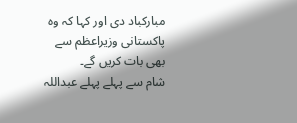مبارکباد دی اور کہا کہ وہ پاکستانی وزیراعظم سے بھی بات کریں گے۔
شام سے پہلے پہلے عبداللہ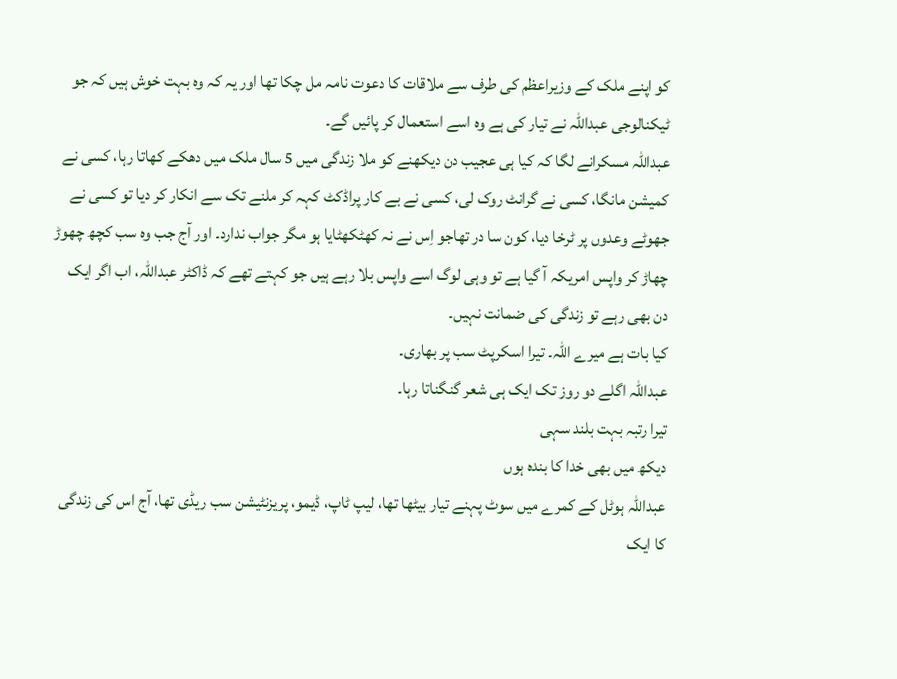کو اپنے ملک کے وزیراعظم کی طرف سے ملاقات کا دعوت نامہ مل چکا تھا اور یہ کہ وہ بہت خوش ہیں کہ جو ٹیکنالوجی عبداللہ نے تیار کی ہے وہ اسے استعمال کر پائیں گے۔
عبداللہ مسکرانے لگا کہ کیا ہی عجیب دن دیکھنے کو ملا زندگی میں 5 سال ملک میں دھکے کھاتا رہا، کسی نے کمیشن مانگا، کسی نے گرانٹ روک لی، کسی نے بے کار پراڈکٹ کہہ کر ملنے تک سے انکار کر دیا تو کسی نے جھوٹے وعدوں پر ٹرخا دیا، کون سا در تھاجو اِس نے نہ کھٹکھٹایا ہو مگر جواب ندارد۔ اور آج جب وہ سب کچھ چھوڑ چھاڑ کر واپس امریکہ آ گیا ہے تو وہی لوگ اسے واپس بلا رہے ہیں جو کہتے تھے کہ ڈاکٹر عبداللہ، اب اگر ایک دن بھی رہے تو زندگی کی ضمانت نہیں۔
کیا بات ہے میرے اللہ۔ تیرا اسکرپٹ سب پر بھاری۔
عبداللہ اگلے دو روز تک ایک ہی شعر گنگناتا رہا۔
تیرا رتبہ بہت بلند سہی
دیکھ میں بھی خدا کا بندہ ہوں
عبداللہ ہوٹل کے کمرے میں سوٹ پہنے تیار بیٹھا تھا، لیپ ٹاپ، ڈیمو، پریزنٹیشن سب ریڈی تھا، آج اس کی زندگی کا ایک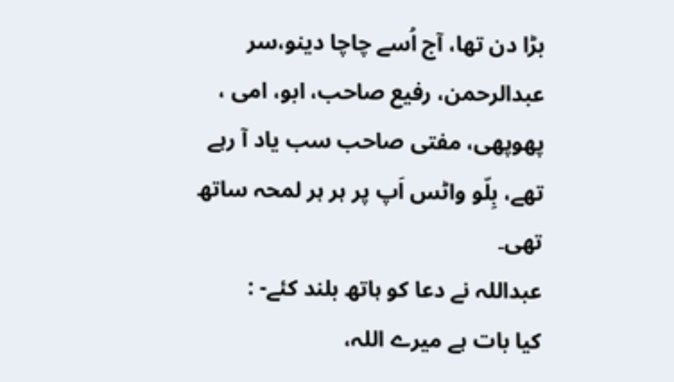بڑا دن تھا، آج اُسے چاچا دینو،سر عبدالرحمن، رفیع صاحب، ابو، امی ، پھوپھی، مفتی صاحب سب یاد آ رہے تھے، بِلّو واٹس اَپ پر ہر ہر لمحہ ساتھ تھی۔
عبداللہ نے دعا کو ہاتھ بلند کئے- :
کیا بات ہے میرے اللہ،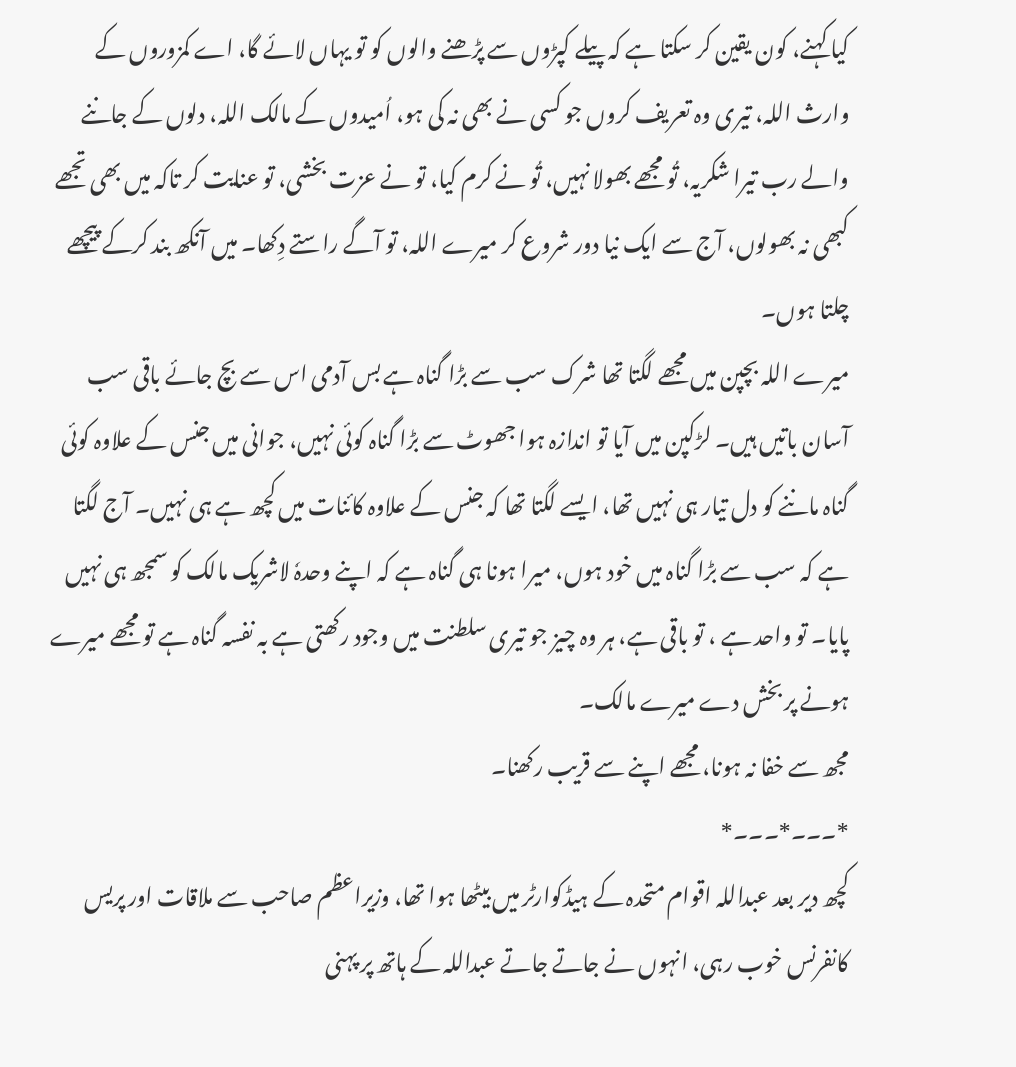کیا کہنے، کون یقین کر سکتا ہے کہ پیلے کپڑوں سے پڑھنے والوں کو تو یہاں لائے گا، اے کمزوروں کے وارث اللہ، تیری وہ تعریف کروں جو کسی نے بھی نہ کی ہو، اُمیدوں کے مالک اللہ، دلوں کے جاننے والے رب تیرا شکریہ، تُو مجھے بھولا نہیں، تُو نے کرم کیا، تو نے عزت بخشی، تو عنایت کر تاکہ میں بھی تجھے کبھی نہ بھولوں، آج سے ایک نیا دور شروع کر میرے اللہ، تو آگے راستے دِکھا۔ میں آنکھ بند کرکے پیچھے چلتا ہوں۔
میرے اللہ بچپن میں مجھے لگتا تھا شرک سب سے بڑا گناہ ہے بس آدمی اس سے بچ جائے باقی سب آسان باتیں ہیں۔ لڑکپن میں آیا تو اندازہ ہوا جھوٹ سے بڑا گناہ کوئی نہیں، جوانی میں جنس کے علاوہ کوئی گناہ ماننے کو دل تیار ہی نہیں تھا، ایسے لگتا تھا کہ جنس کے علاوہ کائنات میں کچھ ہے ہی نہیں۔ آج لگتا ہے کہ سب سے بڑا گناہ میں خود ہوں، میرا ہونا ہی گناہ ہے کہ اپنے وحدہٗ لاشریک مالک کو سمجھ ہی نہیں پایا۔ تو واحد ہے ، تو باقی ہے، ہر وہ چیز جو تیری سلطنت میں وجود رکھتی ہے بہ نفسہ گناہ ہے تو مجھے میرے ہونے پر بخش دے میرے مالک۔
مجھ سے خفا نہ ہونا، مجھے اپنے سے قریب رکھنا۔
*۔۔۔*۔۔۔*
کچھ دیر بعد عبداللہ اقوام متحدہ کے ہیڈکوارٹر میں بیٹھا ہوا تھا، وزیراعظم صاحب سے ملاقات اور پریس کانفرنس خوب رہی، انہوں نے جاتے جاتے عبداللہ کے ہاتھ پر پہنی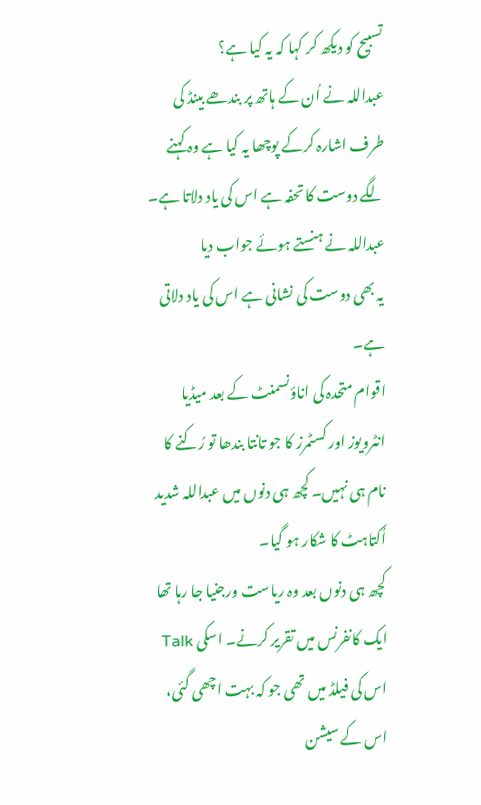تسبیح کو دیکھ کر کہا کہ یہ کیا ہے؟
عبداللہ نے اُن کے ہاتھ پر بندھے بینڈ کی طرف اشارہ کرکے پوچھا یہ کیا ہے وہ کہنے لگے دوست کا تحفہ ہے اس کی یاد دلاتا ہے۔
عبداللہ نے ہنستے ہوئے جواب دیا
یہ بھی دوست کی نشانی ہے اس کی یاد دلاتی ہے۔
اقوام متحدہ کی اناؤنسمنٹ کے بعد میڈیا انٹرویوز اور کسٹمرز کا جو تانتا بندھا تو رُکنے کا نام ہی نہیں۔ کچھ ہی دنوں میں عبداللہ شدید اُکتاہٹ کا شکار ہو گیا۔
کچھ ہی دنوں بعد وہ ریاست ورجنیا جا رہا تھا ایک کانفرنس میں تقریر کرنے۔ اسکی Talk اس کی فیلڈ میں تھی جو کہ بہت اچھی گئی، اس کے سیشن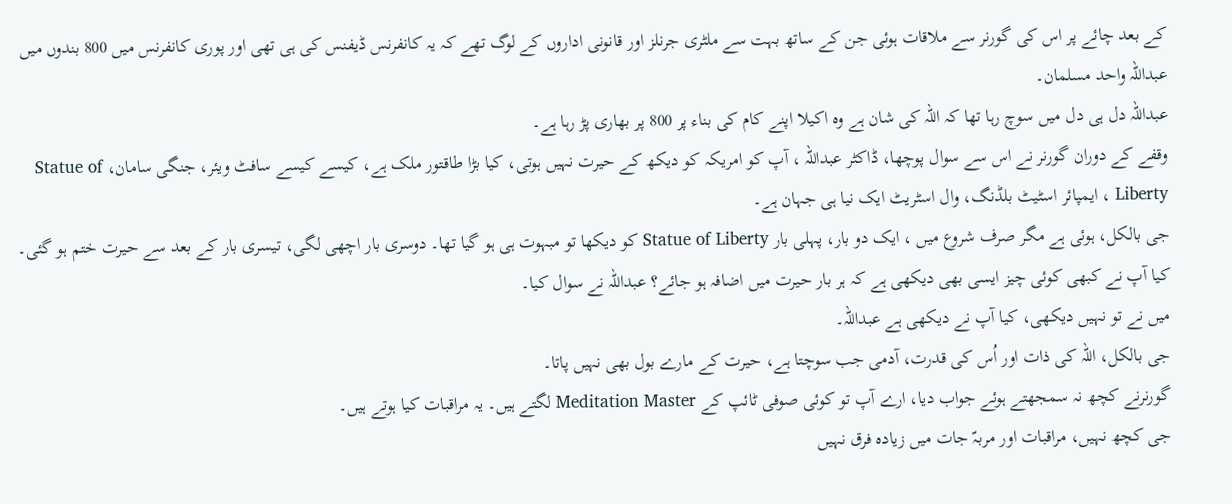کے بعد چائے پر اس کی گورنر سے ملاقات ہوئی جن کے ساتھ بہت سے ملٹری جرنلز اور قانونی اداروں کے لوگ تھے کہ یہ کانفرنس ڈیفنس کی ہی تھی اور پوری کانفرنس میں 800 بندوں میں عبداللہ واحد مسلمان۔
عبداللہ دل ہی دل میں سوچ رہا تھا کہ اللہ کی شان ہے وہ اکیلا اپنے کام کی بناء پر 800 پر بھاری پڑ رہا ہے۔
وقفے کے دوران گورنر نے اس سے سوال پوچھا، ڈاکٹر عبداللہ ، آپ کو امریکہ کو دیکھ کے حیرت نہیں ہوتی، کیا بڑا طاقتور ملک ہے، کیسے کیسے سافٹ ویئر، جنگی سامان، Statue of Liberty ، ایمپائر اسٹیٹ بلڈنگ، وال اسٹریٹ ایک نیا ہی جہان ہے۔
جی بالکل، ہوئی ہے مگر صرف شروع میں ، ایک دو بار، پہلی بار Statue of Liberty کو دیکھا تو مبہوت ہی ہو گیا تھا۔ دوسری بار اچھی لگی، تیسری بار کے بعد سے حیرت ختم ہو گئی۔
کیا آپ نے کبھی کوئی چیز ایسی بھی دیکھی ہے کہ ہر بار حیرت میں اضافہ ہو جائے؟ عبداللہ نے سوال کیا۔
میں نے تو نہیں دیکھی، کیا آپ نے دیکھی ہے عبداللہ۔
جی بالکل، اللہ کی ذات اور اُس کی قدرت، آدمی جب سوچتا ہے، حیرت کے مارے بول بھی نہیں پاتا۔
گورنرنے کچھ نہ سمجھتے ہوئے جواب دیا، ارے آپ تو کوئی صوفی ٹائپ کے Meditation Master لگتے ہیں۔ یہ مراقبات کیا ہوتے ہیں۔
جی کچھ نہیں، مراقبات اور مربہّ جات میں زیادہ فرق نہیں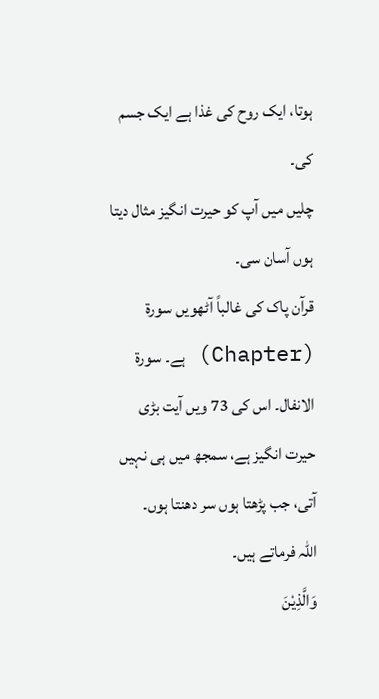ہوتا، ایک روح کی غذا ہے ایک جسم کی۔
چلیں میں آپ کو حیرت انگیز مثال دیتا ہوں آسان سی۔
قرآن پاک کی غالباً آٹھویں سورۃ (Chapter) ہے۔ سورۃ الانفال۔ اس کی 73 ویں آیت بڑی حیرت انگیز ہے، سمجھ میں ہی نہیں آتی، جب پڑھتا ہوں سر دھنتا ہوں۔
اللہ فرماتے ہیں۔
وَالَّذِیْنَ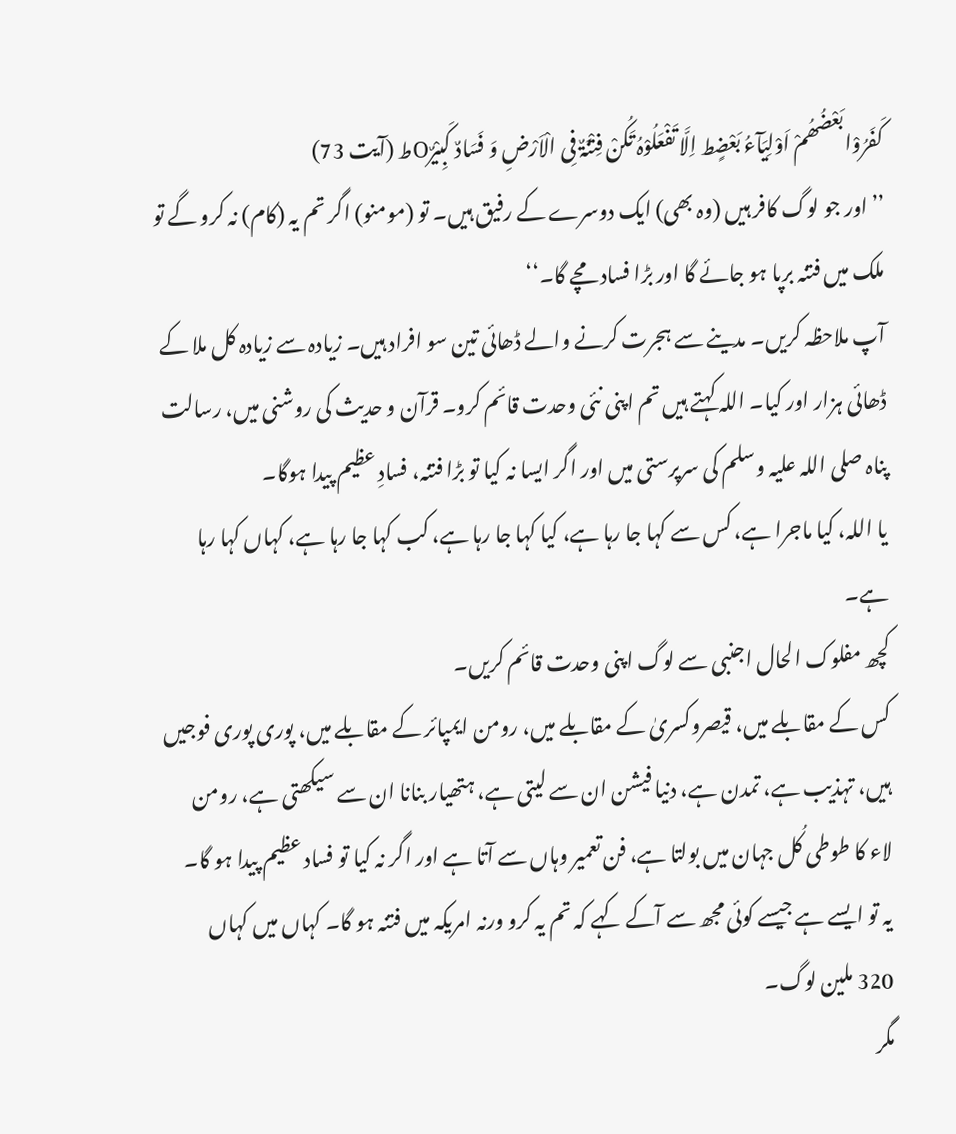کَفَرُوْابَعْضُھُمْ اَوْلِیَآءُ بَعْضٍط اِلَّا تَفْعَلُوْہُ تَکُنْ فِتْنَۃٌ فِی الْاَرْضِ وَ فَسَادٌ کَبِیْرٌOط (آیت 73)
’’اور جو لوگ کافر ہیں (وہ بھی) ایک دوسرے کے رفیق ہیں۔ تو (مومنو) اگر تم یہ (کام) نہ کرو گے تو ملک میں فتنہ برپا ہو جائے گا اور بڑا فساد مچے گا۔‘‘
آپ ملاحظہ کریں۔ مدینے سے ہجرت کرنے والے ڈھائی تین سو افراد ہیں۔ زیادہ سے زیادہ کل ملا کے ڈھائی ہزار اور کیا۔ اللہ کہتے ہیں تم اپنی نئی وحدت قائم کرو۔ قرآن و حدیث کی روشنی میں، رسالت پناہ صلی اللہ علیہ وسلم کی سرپرستی میں اور اگر ایسا نہ کیا تو بڑا فتنہ، فسادِ عظیم پیدا ہوگا۔
یا اللہ، کیا ماجرا ہے، کس سے کہا جا رہا ہے، کیا کہا جا رہا ہے، کب کہا جا رہا ہے، کہاں کہا رہا ہے۔
کچھ مفلوک الحال اجنبی سے لوگ اپنی وحدت قائم کریں۔
کس کے مقابلے میں، قیصروکسریٰ کے مقابلے میں، رومن ایمپائر کے مقابلے میں، پوری پوری فوجیں ہیں، تہذیب ہے، تمدن ہے، دنیا فیشن ان سے لیتی ہے، ہتھیار بنانا ان سے سیکھتی ہے، رومن لاء کا طوطی کُل جہان میں بولتا ہے، فن تعمیر وہاں سے آتا ہے اور اگر نہ کیا تو فساد عظیم پیدا ہو گا۔
یہ تو ایسے ہے جیسے کوئی مجھ سے آکے کہے کہ تم یہ کرو ورنہ امریکہ میں فتنہ ہو گا۔ کہاں میں کہاں 320 ملین لوگ۔
مگر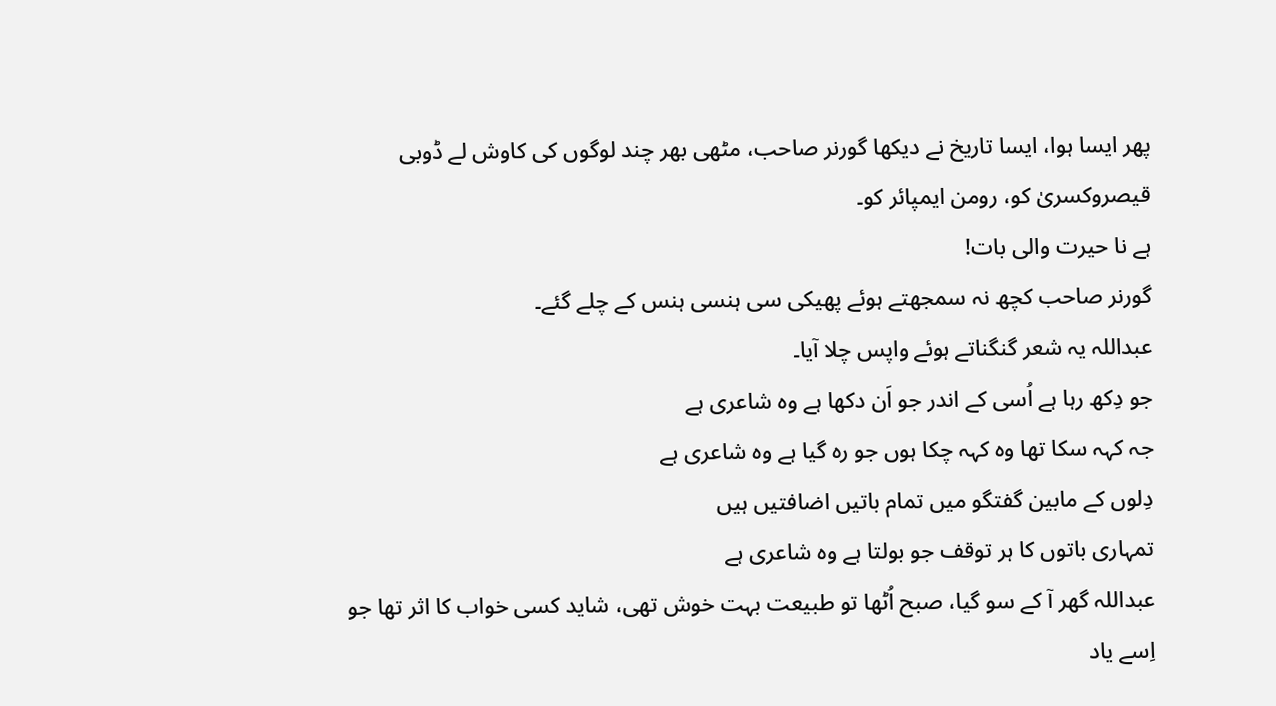پھر ایسا ہوا، ایسا تاریخ نے دیکھا گورنر صاحب، مٹھی بھر چند لوگوں کی کاوش لے ڈوبی قیصروکسریٰ کو، رومن ایمپائر کو۔
ہے نا حیرت والی بات!
گورنر صاحب کچھ نہ سمجھتے ہوئے پھیکی سی ہنسی ہنس کے چلے گئے۔
عبداللہ یہ شعر گنگناتے ہوئے واپس چلا آیا۔
جو دِکھ رہا ہے اُسی کے اندر جو اَن دکھا ہے وہ شاعری ہے
جہ کہہ سکا تھا وہ کہہ چکا ہوں جو رہ گیا ہے وہ شاعری ہے
دِلوں کے مابین گفتگو میں تمام باتیں اضافتیں ہیں
تمہاری باتوں کا ہر توقف جو بولتا ہے وہ شاعری ہے
عبداللہ گھر آ کے سو گیا، صبح اُٹھا تو طبیعت بہت خوش تھی، شاید کسی خواب کا اثر تھا جو اِسے یاد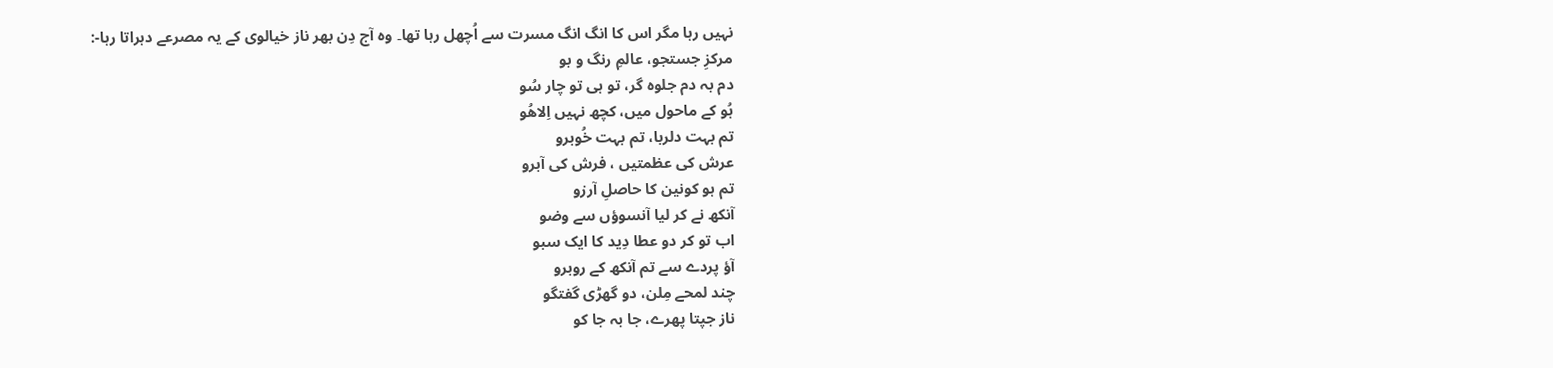نہیں رہا مگر اس کا انگ انگ مسرت سے اُچھل رہا تھا۔ وہ آج دِن بھر ناز خیالوی کے یہ مصرعے دہراتا رہا-:
مرکزِ جستجو، عالمِ رنگ و بو
دم بہ دم جلوہ گر، تو ہی تو چار سُو
ہُو کے ماحول میں، کچھ نہیں اِلاھُو
تم بہت دلربا، تم بہت خُوبرو
عرش کی عظمتیں ، فرش کی آبرو
تم ہو کونین کا حاصلِ آرزو
آنکھ نے کر لیا آنسوؤں سے وضو
اب تو کر دو عطا دِید کا ایک سبو
آؤ پردے سے تم آنکھ کے روبرو
چند لمحے مِلن، دو گھڑی گفتگو
ناز جپتا پھرے، جا بہ جا کو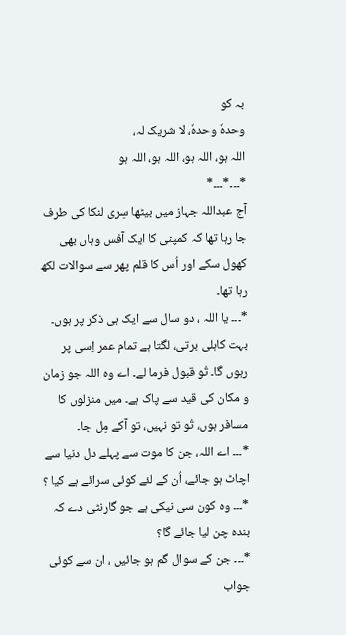بہ کو
وحدہٗ وحدہٗ، لا شریک لہ،
اللہ ہو، اللہ ہو، اللہ ہو، اللہ ہو
*۔۔۔*۔۔۔*
آج عبداللہ جہاز میں بیٹھا سِری لنکا کی طرف جا رہا تھا کہ کمپنی کا ایک آفس وہاں بھی کھول سکے اور اُس کا قلم پھر سے سوالات لکھ رہا تھا۔
*۔۔۔ یا اللہ ، دو سال سے ایک ہی ذکر پر ہوں۔ بہت کاہلی برتی، لگتا ہے تمام عمر اِسی پر رہوں گا۔ تُو قبول فرما لے۔ اے وہ اللہ جو زمان و مکان کی قید سے پاک ہے۔ میں منزلوں کا مسافر ہوں، تُو تو نہیں، تو آکے مِل جا۔
*۔۔۔ اے اللہ، جن کا موت سے پہلے دل دنیا سے اچاٹ ہو جائے، اُن کے لئے کوئی سرائے ہے کیا ؟
*۔۔۔ وہ کون سی نیکی ہے جو گارنٹی دے کہ بندہ چن لیا جائے گا؟
*۔۔۔ جن کے سوال گم ہو جائیں ، ان سے کوئی جواب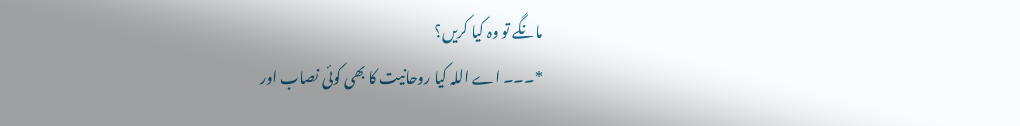مانگے تو وہ کیا کریں؟
*۔۔۔ اے اللہ کیا روحانیت کا بھی کوئی نصاب اور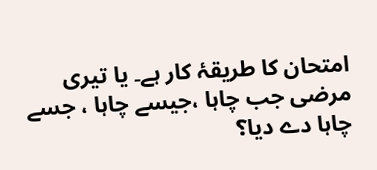امتحان کا طریقۂ کار ہے۔ یا تیری مرضی جب چاہا ،جیسے چاہا ، جسے چاہا دے دیا؟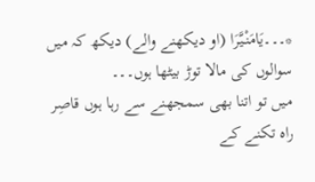*۔۔۔یَامَنْیَّرَا (او دیکھنے والے) دیکھ کہ میں سوالوں کی مالا توڑ بیٹھا ہوں۔۔۔
میں تو اتنا بھی سمجھنے سے رہا ہوں قاصِر
راہ تکنے کے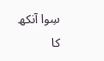سِوا آنکھ کا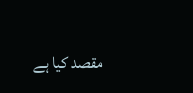مقصد کیا ہے